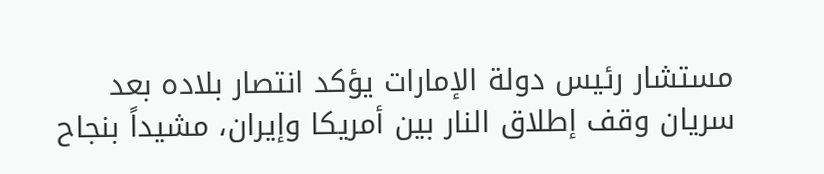مستشار رئيس دولة الإمارات يؤكد انتصار بلاده بعد سريان وقف إطلاق النار بين أمريكا وإيران، مشيداً بنجاح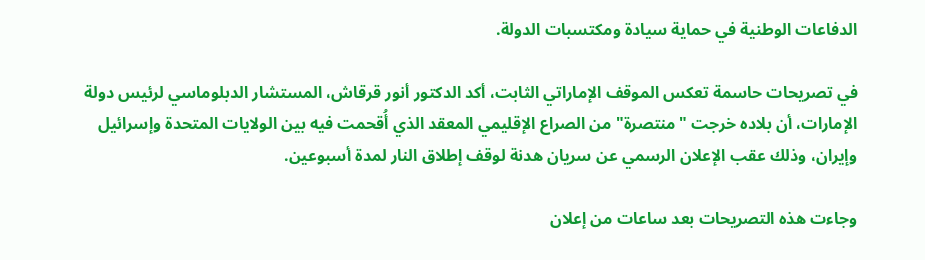الدفاعات الوطنية في حماية سيادة ومكتسبات الدولة.

في تصريحات حاسمة تعكس الموقف الإماراتي الثابت، أكد الدكتور أنور قرقاش، المستشار الدبلوماسي لرئيس دولة الإمارات، أن بلاده خرجت "منتصرة" من الصراع الإقليمي المعقد الذي أُقحمت فيه بين الولايات المتحدة وإسرائيل وإيران، وذلك عقب الإعلان الرسمي عن سريان هدنة لوقف إطلاق النار لمدة أسبوعين.

وجاءت هذه التصريحات بعد ساعات من إعلان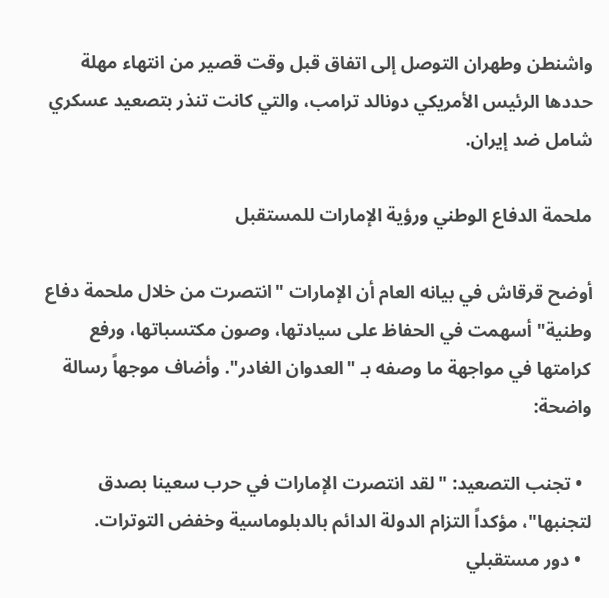واشنطن وطهران التوصل إلى اتفاق قبل وقت قصير من انتهاء مهلة حددها الرئيس الأمريكي دونالد ترامب، والتي كانت تنذر بتصعيد عسكري شامل ضد إيران.

ملحمة الدفاع الوطني ورؤية الإمارات للمستقبل

أوضح قرقاش في بيانه العام أن الإمارات "انتصرت من خلال ملحمة دفاع وطنية" أسهمت في الحفاظ على سيادتها، وصون مكتسباتها، ورفع كرامتها في مواجهة ما وصفه بـ "العدوان الغادر". وأضاف موجهاً رسالة واضحة:

  • تجنب التصعيد: "لقد انتصرت الإمارات في حرب سعينا بصدق لتجنبها"، مؤكداً التزام الدولة الدائم بالدبلوماسية وخفض التوترات.
  • دور مستقبلي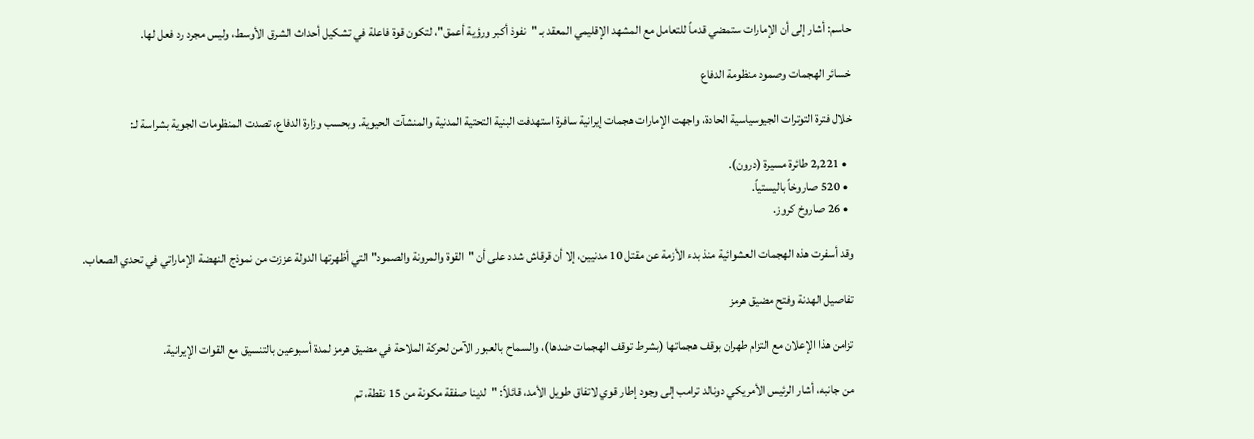حاسم: أشار إلى أن الإمارات ستمضي قدماً للتعامل مع المشهد الإقليمي المعقد بـ "نفوذ أكبر ورؤية أعمق"، لتكون قوة فاعلة في تشكيل أحداث الشرق الأوسط، وليس مجرد رد فعل لها.

خسائر الهجمات وصمود منظومة الدفاع

خلال فترة التوترات الجيوسياسية الحادة، واجهت الإمارات هجمات إيرانية سافرة استهدفت البنية التحتية المدنية والمنشآت الحيوية. وبحسب وزارة الدفاع، تصدت المنظومات الجوية بشراسة لـ:

  • 2,221 طائرة مسيرة (درون).
  • 520 صاروخاً باليستياً.
  • 26 صاروخ كروز.

وقد أسفرت هذه الهجمات العشوائية منذ بدء الأزمة عن مقتل 10 مدنيين، إلا أن قرقاش شدد على أن "القوة والمرونة والصمود" التي أظهرتها الدولة عززت من نموذج النهضة الإماراتي في تحدي الصعاب.

تفاصيل الهدنة وفتح مضيق هرمز

تزامن هذا الإعلان مع التزام طهران بوقف هجماتها (بشرط توقف الهجمات ضدها)، والسماح بالعبور الآمن لحركة الملاحة في مضيق هرمز لمدة أسبوعين بالتنسيق مع القوات الإيرانية.

من جانبه، أشار الرئيس الأمريكي دونالد ترامب إلى وجود إطار قوي لاتفاق طويل الأمد، قائلاً: "لدينا صفقة مكونة من 15 نقطة، تم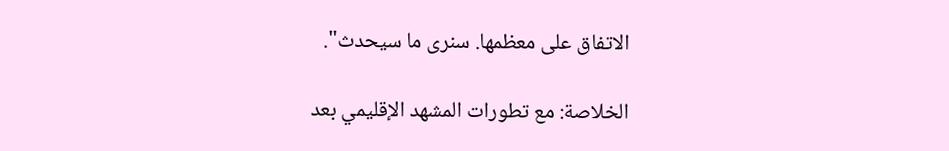الاتفاق على معظمها. سنرى ما سيحدث".

الخلاصة: مع تطورات المشهد الإقليمي بعد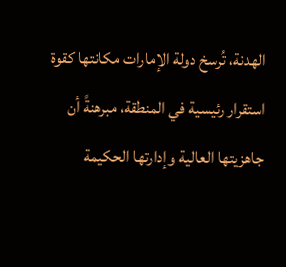الهدنة، تُرسخ دولة الإمارات مكانتها كقوة استقرار رئيسية في المنطقة، مبرهنةً أن جاهزيتها العالية وإدارتها الحكيمة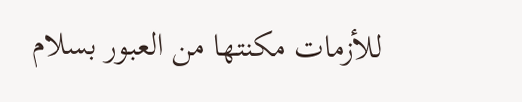للأزمات مكنتها من العبور بسلام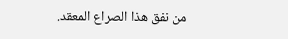من نفق هذا الصراع المعقد.